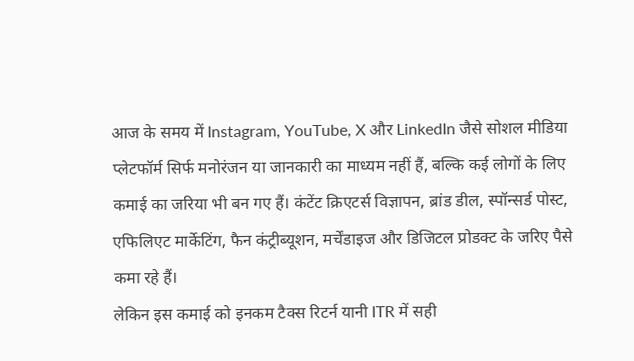आज के समय में Instagram, YouTube, X और LinkedIn जैसे सोशल मीडिया प्लेटफॉर्म सिर्फ मनोरंजन या जानकारी का माध्यम नहीं हैं, बल्कि कई लोगों के लिए कमाई का जरिया भी बन गए हैं। कंटेंट क्रिएटर्स विज्ञापन, ब्रांड डील, स्पॉन्सर्ड पोस्ट, एफिलिएट मार्केटिंग, फैन कंट्रीब्यूशन, मर्चेंडाइज और डिजिटल प्रोडक्ट के जरिए पैसे कमा रहे हैं।
लेकिन इस कमाई को इनकम टैक्स रिटर्न यानी ITR में सही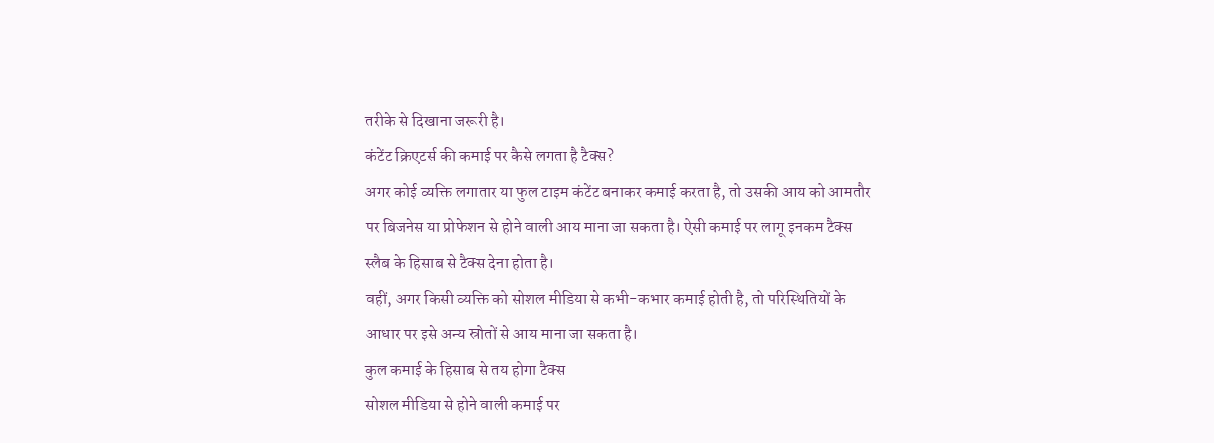तरीके से दिखाना जरूरी है।
कंटेंट क्रिएटर्स की कमाई पर कैसे लगता है टैक्स?
अगर कोई व्यक्ति लगातार या फुल टाइम कंटेंट बनाकर कमाई करता है, तो उसकी आय को आमतौर पर बिजनेस या प्रोफेशन से होने वाली आय माना जा सकता है। ऐसी कमाई पर लागू इनकम टैक्स स्लैब के हिसाब से टैक्स देना होता है।
वहीं, अगर किसी व्यक्ति को सोशल मीडिया से कभी-कभार कमाई होती है, तो परिस्थितियों के आधार पर इसे अन्य स्रोतों से आय माना जा सकता है।
कुल कमाई के हिसाब से तय होगा टैक्स
सोशल मीडिया से होने वाली कमाई पर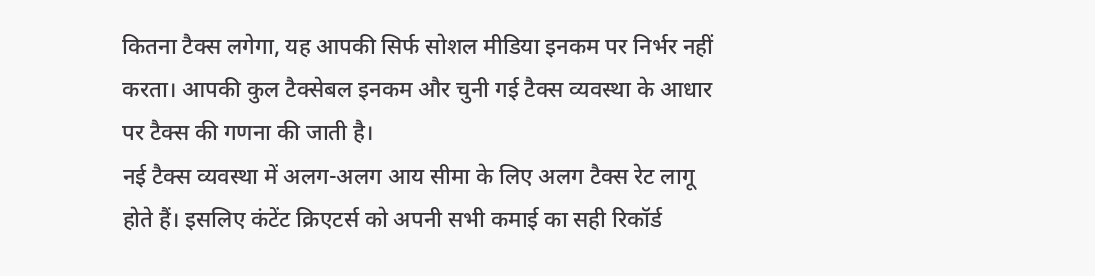कितना टैक्स लगेगा, यह आपकी सिर्फ सोशल मीडिया इनकम पर निर्भर नहीं करता। आपकी कुल टैक्सेबल इनकम और चुनी गई टैक्स व्यवस्था के आधार पर टैक्स की गणना की जाती है।
नई टैक्स व्यवस्था में अलग-अलग आय सीमा के लिए अलग टैक्स रेट लागू होते हैं। इसलिए कंटेंट क्रिएटर्स को अपनी सभी कमाई का सही रिकॉर्ड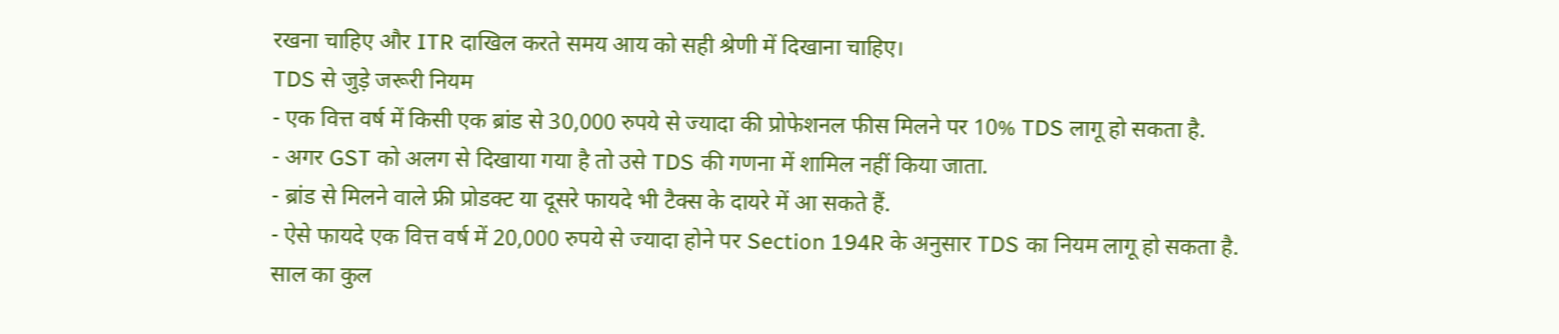रखना चाहिए और ITR दाखिल करते समय आय को सही श्रेणी में दिखाना चाहिए।
TDS से जुड़े जरूरी नियम
- एक वित्त वर्ष में किसी एक ब्रांड से 30,000 रुपये से ज्यादा की प्रोफेशनल फीस मिलने पर 10% TDS लागू हो सकता है.
- अगर GST को अलग से दिखाया गया है तो उसे TDS की गणना में शामिल नहीं किया जाता.
- ब्रांड से मिलने वाले फ्री प्रोडक्ट या दूसरे फायदे भी टैक्स के दायरे में आ सकते हैं.
- ऐसे फायदे एक वित्त वर्ष में 20,000 रुपये से ज्यादा होने पर Section 194R के अनुसार TDS का नियम लागू हो सकता है.
साल का कुल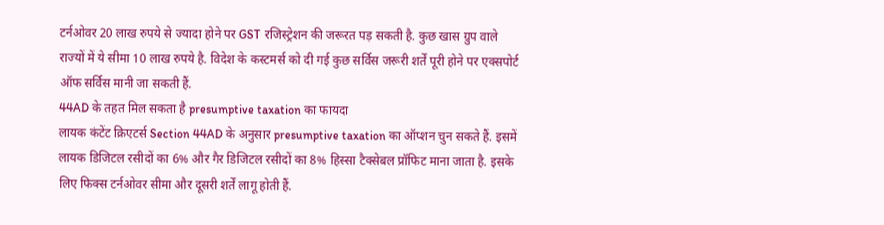टर्नओवर 20 लाख रुपये से ज्यादा होने पर GST रजिस्ट्रेशन की जरूरत पड़ सकती है. कुछ खास ग्रुप वाले राज्यों में ये सीमा 10 लाख रुपये है. विदेश के कस्टमर्स को दी गई कुछ सर्विस जरूरी शर्तें पूरी होने पर एक्सपोर्ट ऑफ सर्विस मानी जा सकती हैं.
44AD के तहत मिल सकता है presumptive taxation का फायदा
लायक कंटेंट क्रिएटर्स Section 44AD के अनुसार presumptive taxation का ऑप्शन चुन सकते हैं. इसमें लायक डिजिटल रसीदों का 6% और गैर डिजिटल रसीदों का 8% हिस्सा टैक्सेबल प्रॉफिट माना जाता है. इसके लिए फिक्स टर्नओवर सीमा और दूसरी शर्तें लागू होती हैं.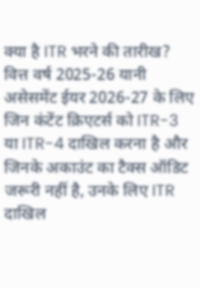क्या है ITR भरने की तारीख?
वित्त वर्ष 2025-26 यानी असेसमेंट ईयर 2026-27 के लिए जिन कंटेंट क्रिएटर्स को ITR-3 या ITR-4 दाखिल करना है और जिनके अकाउंट का टैक्स ऑडिट जरूरी नहीं है, उनके लिए ITR दाखिल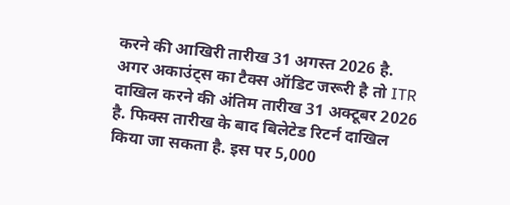करने की आखिरी तारीख 31 अगस्त 2026 है.
अगर अकाउंट्स का टैक्स ऑडिट जरूरी है तो ITR दाखिल करने की अंतिम तारीख 31 अक्टूबर 2026 है. फिक्स तारीख के बाद बिलेटेड रिटर्न दाखिल किया जा सकता है. इस पर 5,000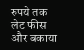रुपये तक लेट फीस और बकाया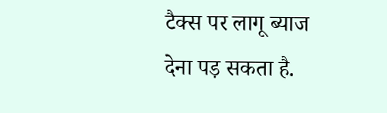टैक्स पर लागू ब्याज देना पड़ सकता है.